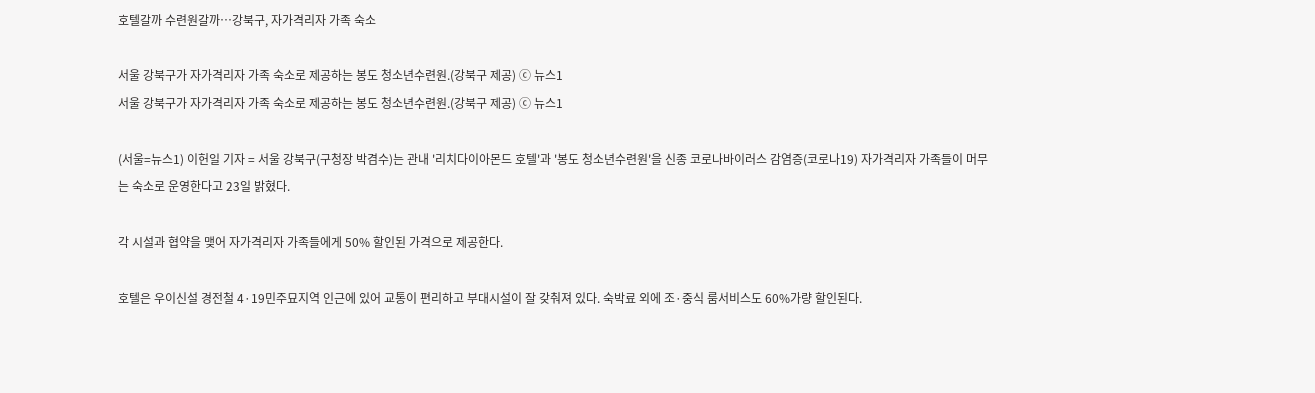호텔갈까 수련원갈까…강북구, 자가격리자 가족 숙소

서울 강북구가 자가격리자 가족 숙소로 제공하는 봉도 청소년수련원.(강북구 제공) ⓒ 뉴스1
서울 강북구가 자가격리자 가족 숙소로 제공하는 봉도 청소년수련원.(강북구 제공) ⓒ 뉴스1

(서울=뉴스1) 이헌일 기자 = 서울 강북구(구청장 박겸수)는 관내 '리치다이아몬드 호텔'과 '봉도 청소년수련원'을 신종 코로나바이러스 감염증(코로나19) 자가격리자 가족들이 머무는 숙소로 운영한다고 23일 밝혔다.

각 시설과 협약을 맺어 자가격리자 가족들에게 50% 할인된 가격으로 제공한다.

호텔은 우이신설 경전철 4·19민주묘지역 인근에 있어 교통이 편리하고 부대시설이 잘 갖춰져 있다. 숙박료 외에 조·중식 룸서비스도 60%가량 할인된다.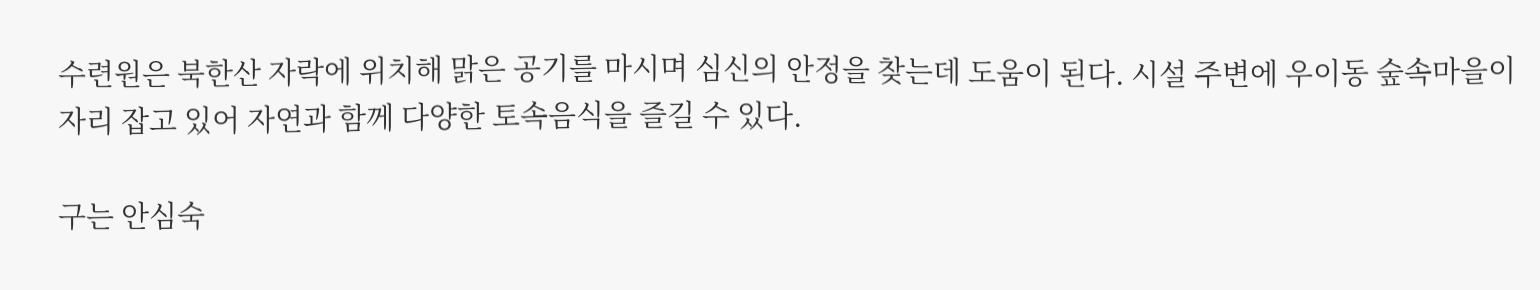수련원은 북한산 자락에 위치해 맑은 공기를 마시며 심신의 안정을 찾는데 도움이 된다. 시설 주변에 우이동 숲속마을이 자리 잡고 있어 자연과 함께 다양한 토속음식을 즐길 수 있다.

구는 안심숙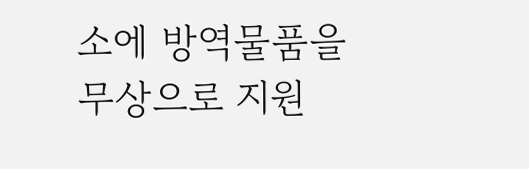소에 방역물품을 무상으로 지원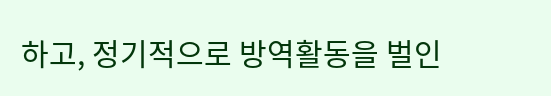하고, 정기적으로 방역활동을 벌인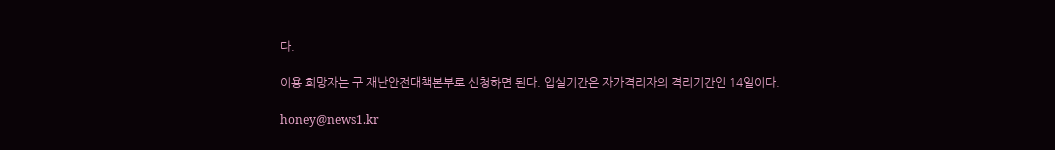다.

이용 희망자는 구 재난안전대책본부로 신청하면 된다. 입실기간은 자가격리자의 격리기간인 14일이다.

honey@news1.kr